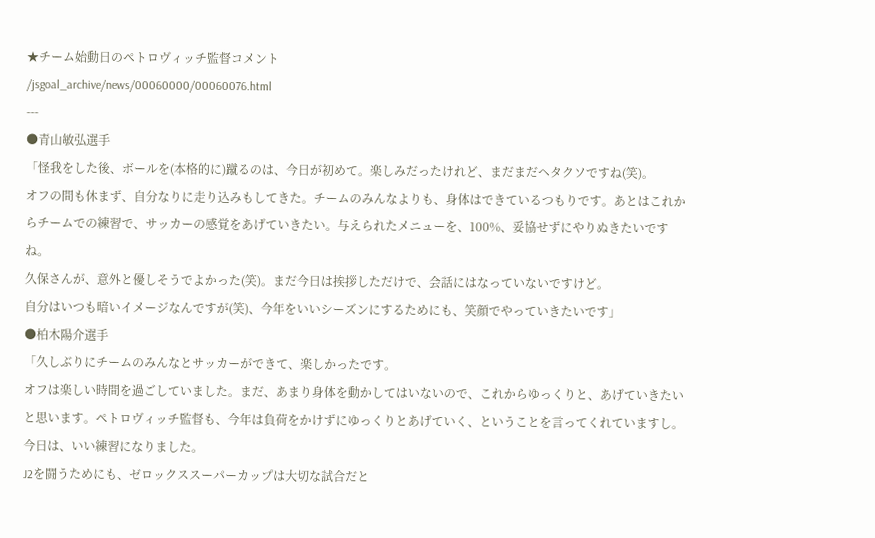★チーム始動日のペトロヴィッチ監督コメント
/jsgoal_archive/news/00060000/00060076.html
---
●青山敏弘選手
「怪我をした後、ボールを(本格的に)蹴るのは、今日が初めて。楽しみだったけれど、まだまだヘタクソですね(笑)。
オフの間も休まず、自分なりに走り込みもしてきた。チームのみんなよりも、身体はできているつもりです。あとはこれからチームでの練習で、サッカーの感覚をあげていきたい。与えられたメニューを、100%、妥協せずにやりぬきたいですね。
久保さんが、意外と優しそうでよかった(笑)。まだ今日は挨拶しただけで、会話にはなっていないですけど。
自分はいつも暗いイメージなんですが(笑)、今年をいいシーズンにするためにも、笑顔でやっていきたいです」
●柏木陽介選手
「久しぶりにチームのみんなとサッカーができて、楽しかったです。
オフは楽しい時間を過ごしていました。まだ、あまり身体を動かしてはいないので、これからゆっくりと、あげていきたいと思います。ペトロヴィッチ監督も、今年は負荷をかけずにゆっくりとあげていく、ということを言ってくれていますし。今日は、いい練習になりました。
J2を闘うためにも、ゼロックススーパーカップは大切な試合だと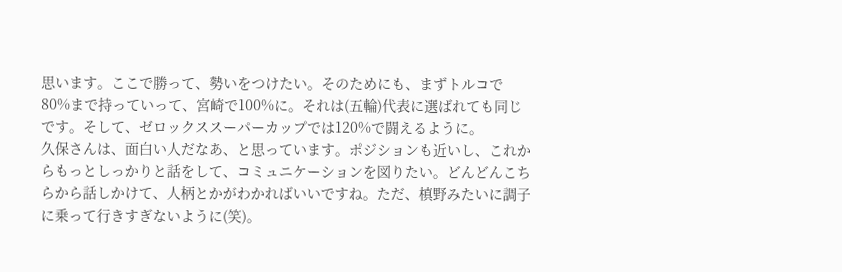思います。ここで勝って、勢いをつけたい。そのためにも、まずトルコで80%まで持っていって、宮崎で100%に。それは(五輪)代表に選ばれても同じです。そして、ゼロックススーパーカップでは120%で闘えるように。
久保さんは、面白い人だなあ、と思っています。ポジションも近いし、これからもっとしっかりと話をして、コミュニケーションを図りたい。どんどんこちらから話しかけて、人柄とかがわかればいいですね。ただ、槙野みたいに調子に乗って行きすぎないように(笑)。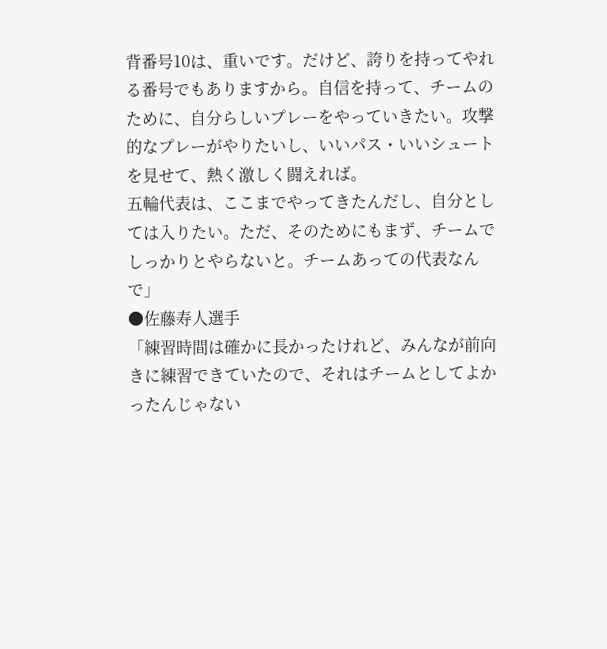背番号10は、重いです。だけど、誇りを持ってやれる番号でもありますから。自信を持って、チームのために、自分らしいプレーをやっていきたい。攻撃的なプレーがやりたいし、いいパス・いいシュートを見せて、熱く激しく闘えれば。
五輪代表は、ここまでやってきたんだし、自分としては入りたい。ただ、そのためにもまず、チームでしっかりとやらないと。チームあっての代表なんで」
●佐藤寿人選手
「練習時間は確かに長かったけれど、みんなが前向きに練習できていたので、それはチームとしてよかったんじゃない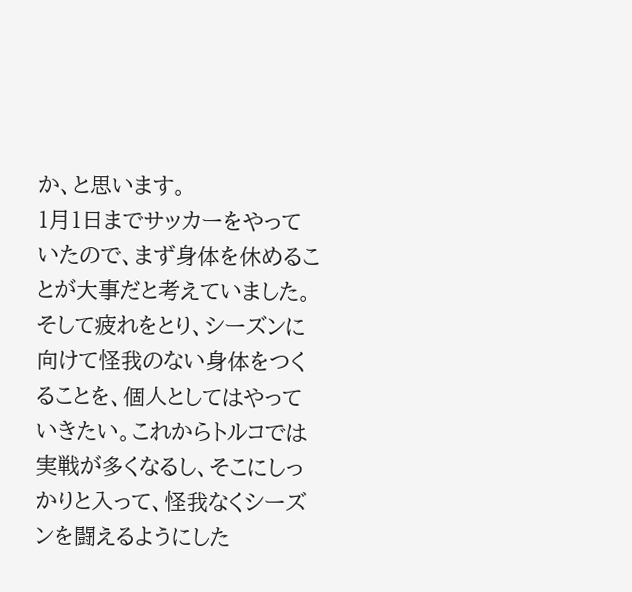か、と思います。
1月1日までサッカーをやっていたので、まず身体を休めることが大事だと考えていました。そして疲れをとり、シーズンに向けて怪我のない身体をつくることを、個人としてはやっていきたい。これからトルコでは実戦が多くなるし、そこにしっかりと入って、怪我なくシーズンを闘えるようにした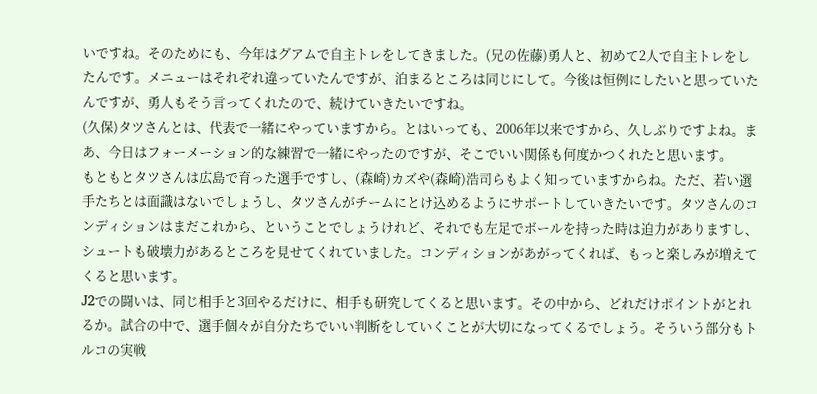いですね。そのためにも、今年はグアムで自主トレをしてきました。(兄の佐藤)勇人と、初めて2人で自主トレをしたんです。メニューはそれぞれ違っていたんですが、泊まるところは同じにして。今後は恒例にしたいと思っていたんですが、勇人もそう言ってくれたので、続けていきたいですね。
(久保)タツさんとは、代表で一緒にやっていますから。とはいっても、2006年以来ですから、久しぶりですよね。まあ、今日はフォーメーション的な練習で一緒にやったのですが、そこでいい関係も何度かつくれたと思います。
もともとタツさんは広島で育った選手ですし、(森崎)カズや(森崎)浩司らもよく知っていますからね。ただ、若い選手たちとは面識はないでしょうし、タツさんがチームにとけ込めるようにサポートしていきたいです。タツさんのコンディションはまだこれから、ということでしょうけれど、それでも左足でボールを持った時は迫力がありますし、シュートも破壊力があるところを見せてくれていました。コンディションがあがってくれば、もっと楽しみが増えてくると思います。
J2での闘いは、同じ相手と3回やるだけに、相手も研究してくると思います。その中から、どれだけポイントがとれるか。試合の中で、選手個々が自分たちでいい判断をしていくことが大切になってくるでしょう。そういう部分もトルコの実戦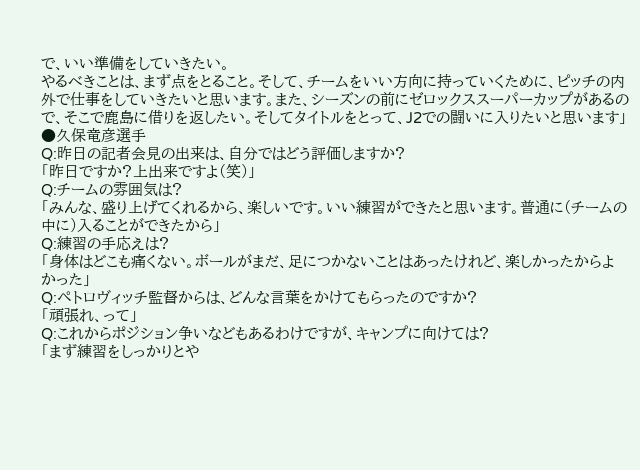で、いい準備をしていきたい。
やるべきことは、まず点をとること。そして、チームをいい方向に持っていくために、ピッチの内外で仕事をしていきたいと思います。また、シーズンの前にゼロックススーパーカップがあるので、そこで鹿島に借りを返したい。そしてタイトルをとって、J2での闘いに入りたいと思います」
●久保竜彦選手
Q:昨日の記者会見の出来は、自分ではどう評価しますか?
「昨日ですか?上出来ですよ(笑)」
Q:チームの雰囲気は?
「みんな、盛り上げてくれるから、楽しいです。いい練習ができたと思います。普通に(チームの中に)入ることができたから」
Q:練習の手応えは?
「身体はどこも痛くない。ボールがまだ、足につかないことはあったけれど、楽しかったからよかった」
Q:ペトロヴィッチ監督からは、どんな言葉をかけてもらったのですか?
「頑張れ、って」
Q:これからポジション争いなどもあるわけですが、キャンプに向けては?
「まず練習をしっかりとや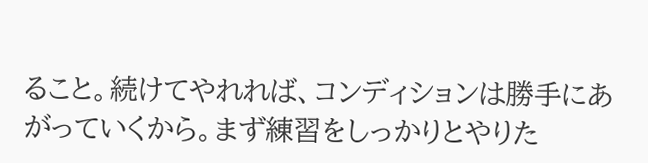ること。続けてやれれば、コンディションは勝手にあがっていくから。まず練習をしっかりとやりた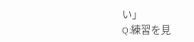い」
Q:練習を見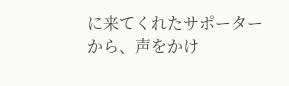に来てくれたサポーターから、声をかけ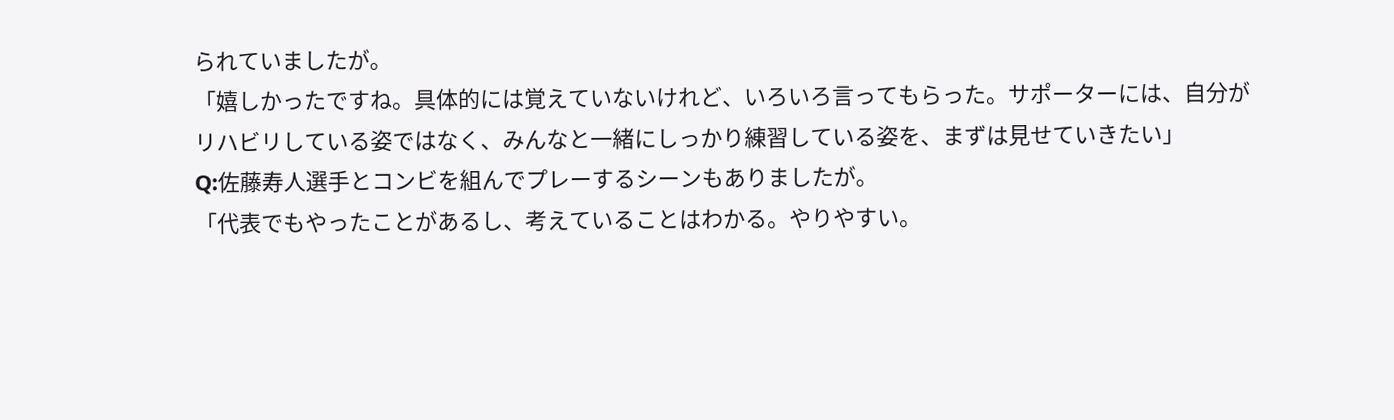られていましたが。
「嬉しかったですね。具体的には覚えていないけれど、いろいろ言ってもらった。サポーターには、自分がリハビリしている姿ではなく、みんなと一緒にしっかり練習している姿を、まずは見せていきたい」
Q:佐藤寿人選手とコンビを組んでプレーするシーンもありましたが。
「代表でもやったことがあるし、考えていることはわかる。やりやすい。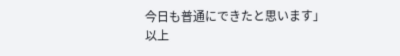今日も普通にできたと思います」
以上